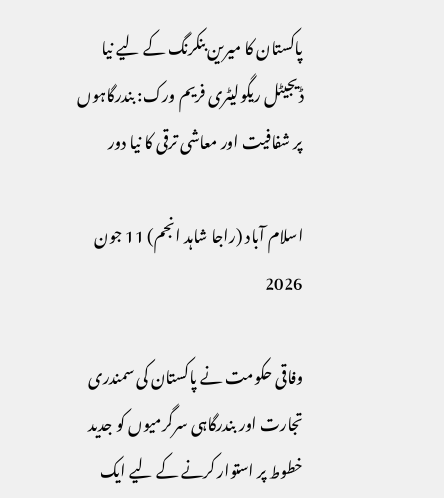پاکستان کا میرین بنکرنگ کے لیے نیا ڈیجیٹل ریگولیٹری فریم ورک: بندرگاہوں پر شفافیت اور معاشی ترقی کا نیا دور

اسلام آباد (راجا شاہد انجم) 11 جون 2026

وفاقی حکومت نے پاکستان کی سمندری تجارت اور بندرگاہی سرگرمیوں کو جدید خطوط پر استوار کرنے کے لیے ایک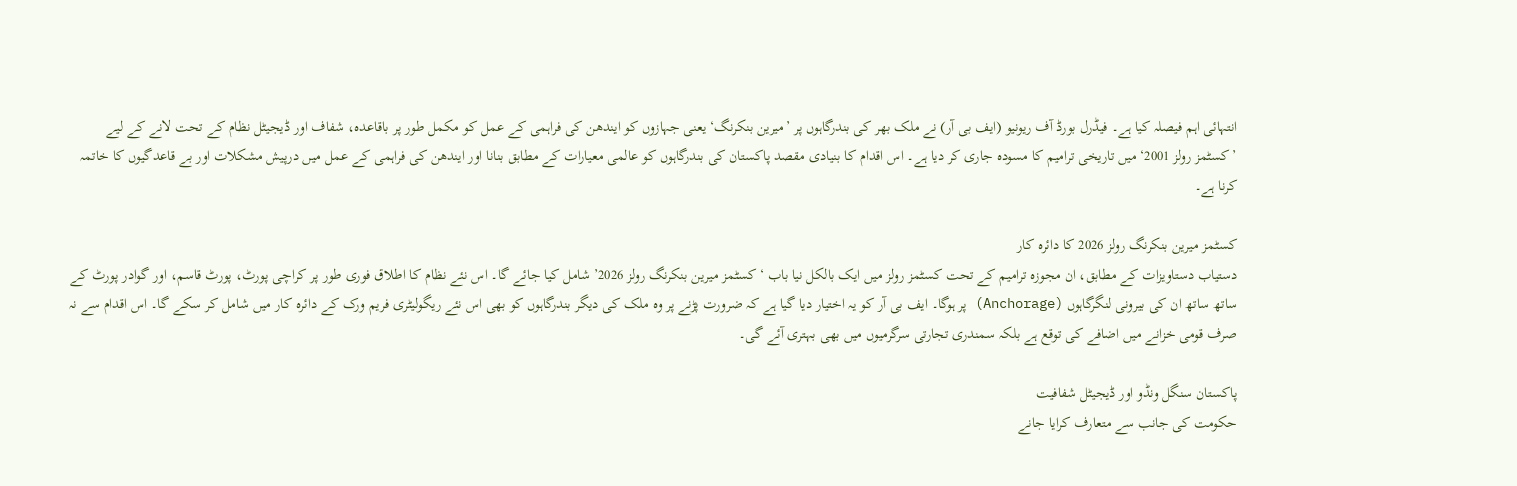انتہائی اہم فیصلہ کیا ہے۔ فیڈرل بورڈ آف ریونیو (ایف بی آر) نے ملک بھر کی بندرگاہوں پر ’میرین بنکرنگ‘ یعنی جہازوں کو ایندھن کی فراہمی کے عمل کو مکمل طور پر باقاعدہ، شفاف اور ڈیجیٹل نظام کے تحت لانے کے لیے ’کسٹمز رولز 2001‘ میں تاریخی ترامیم کا مسودہ جاری کر دیا ہے۔ اس اقدام کا بنیادی مقصد پاکستان کی بندرگاہوں کو عالمی معیارات کے مطابق بنانا اور ایندھن کی فراہمی کے عمل میں درپیش مشکلات اور بے قاعدگیوں کا خاتمہ کرنا ہے۔

کسٹمز میرین بنکرنگ رولز 2026 کا دائرہ کار
دستیاب دستاویزات کے مطابق، ان مجوزہ ترامیم کے تحت کسٹمز رولز میں ایک بالکل نیا باب ‘کسٹمز میرین بنکرنگ رولز 2026’ شامل کیا جائے گا۔ اس نئے نظام کا اطلاق فوری طور پر کراچی پورٹ، پورٹ قاسم، اور گوادر پورٹ کے ساتھ ساتھ ان کی بیرونی لنگرگاہوں (Anchorage) پر ہوگا۔ ایف بی آر کو یہ اختیار دیا گیا ہے کہ ضرورت پڑنے پر وہ ملک کی دیگر بندرگاہوں کو بھی اس نئے ریگولیٹری فریم ورک کے دائرہ کار میں شامل کر سکے گا۔ اس اقدام سے نہ صرف قومی خزانے میں اضافے کی توقع ہے بلکہ سمندری تجارتی سرگرمیوں میں بھی بہتری آئے گی۔

پاکستان سنگل ونڈو اور ڈیجیٹل شفافیت
حکومت کی جانب سے متعارف کرایا جانے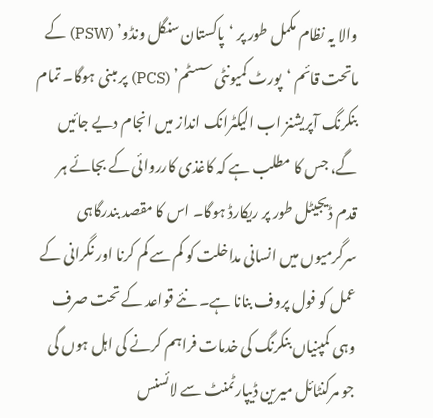والا یہ نظام مکمل طور پر ‘پاکستان سنگل ونڈو’ (PSW) کے ماتحت قائم ‘پورٹ کمیونٹی سسٹم’ (PCS) پر مبنی ہوگا۔ تمام بنکرنگ آپریشنز اب الیکٹرانک انداز میں انجام دیے جائیں گے، جس کا مطلب ہے کہ کاغذی کارروائی کے بجائے ہر قدم ڈیجیٹل طور پر ریکارڈ ہوگا۔ اس کا مقصد بندرگاہی سرگرمیوں میں انسانی مداخلت کو کم سے کم کرنا اور نگرانی کے عمل کو فول پروف بنانا ہے۔ نئے قواعد کے تحت صرف وہی کمپنیاں بنکرنگ کی خدمات فراہم کرنے کی اہل ہوں گی جو مرکنٹائل میرین ڈیپارٹمنٹ سے لائسنس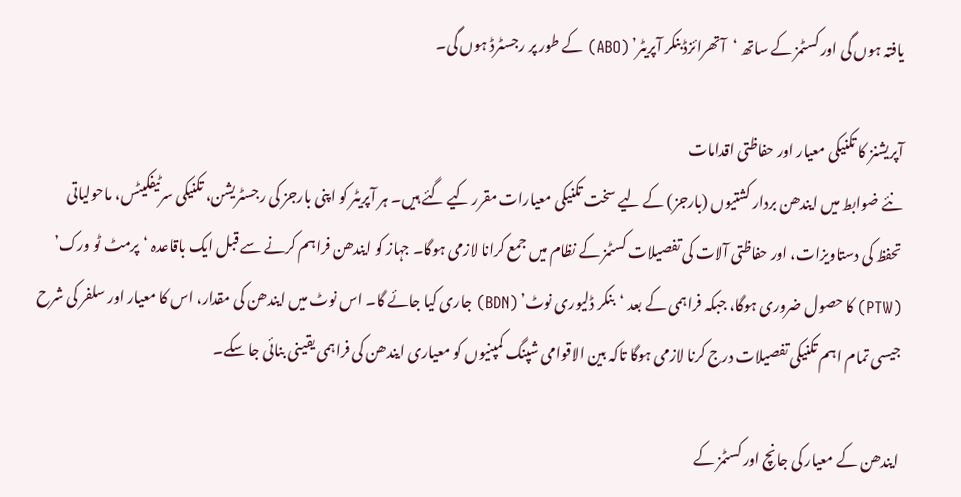یافتہ ہوں گی اور کسٹمز کے ساتھ ‘آتھرائزڈ بنکر آپریٹر’ (ABO) کے طور پر رجسٹرڈ ہوں گی۔

آپریشنز کا تکنیکی معیار اور حفاظتی اقدامات
نئے ضوابط میں ایندھن بردار کشتیوں (بارجز) کے لیے سخت تکنیکی معیارات مقرر کیے گئے ہیں۔ ہر آپریٹر کو اپنی بارجز کی رجسٹریشن، تکنیکی سرٹیفکیٹس، ماحولیاتی تحفظ کی دستاویزات، اور حفاظتی آلات کی تفصیلات کسٹمز کے نظام میں جمع کرانا لازمی ہوگا۔ جہاز کو ایندھن فراہم کرنے سے قبل ایک باقاعدہ ‘پرمٹ ٹو ورک’ (PTW) کا حصول ضروری ہوگا، جبکہ فراہمی کے بعد ‘بنکر ڈلیوری نوٹ’ (BDN) جاری کیا جائے گا۔ اس نوٹ میں ایندھن کی مقدار، اس کا معیار اور سلفر کی شرح جیسی تمام اہم تکنیکی تفصیلات درج کرنا لازمی ہوگا تاکہ بین الاقوامی شپنگ کمپنیوں کو معیاری ایندھن کی فراہمی یقینی بنائی جا سکے۔

ایندھن کے معیار کی جانچ اور کسٹمز کے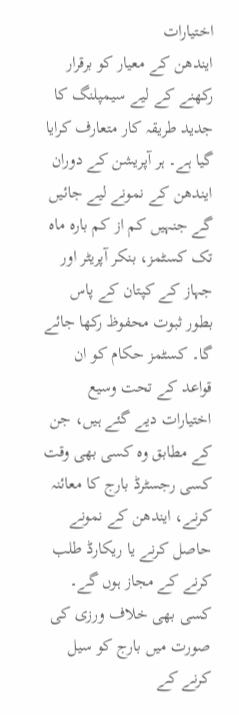اختیارات
ایندھن کے معیار کو برقرار رکھنے کے لیے سیمپلنگ کا جدید طریقہ کار متعارف کرایا گیا ہے۔ ہر آپریشن کے دوران ایندھن کے نمونے لیے جائیں گے جنہیں کم از کم بارہ ماہ تک کسٹمز، بنکر آپریٹر اور جہاز کے کپتان کے پاس بطور ثبوت محفوظ رکھا جائے گا۔ کسٹمز حکام کو ان قواعد کے تحت وسیع اختیارات دیے گئے ہیں، جن کے مطابق وہ کسی بھی وقت کسی رجسٹرڈ بارج کا معائنہ کرنے، ایندھن کے نمونے حاصل کرنے یا ریکارڈ طلب کرنے کے مجاز ہوں گے۔ کسی بھی خلاف ورزی کی صورت میں بارج کو سیل کرنے کے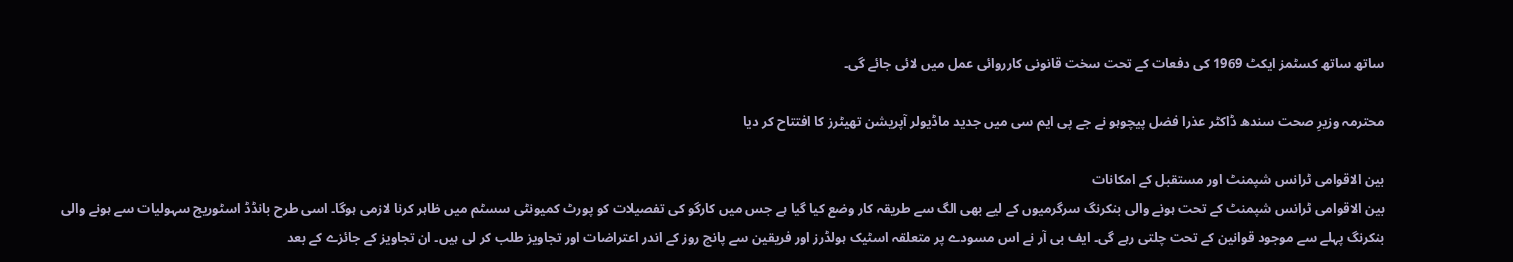ساتھ ساتھ کسٹمز ایکٹ 1969 کی دفعات کے تحت سخت قانونی کارروائی عمل میں لائی جائے گی۔

محترمہ وزیرِ صحت سندھ ڈاکٹر عذرا فضل پیچوہو نے جے پی ایم سی میں جدید ماڈیولر آپریشن تھیٹرز کا افتتاح کر دیا

بین الاقوامی ٹرانس شپمنٹ اور مستقبل کے امکانات
بین الاقوامی ٹرانس شپمنٹ کے تحت ہونے والی بنکرنگ سرگرمیوں کے لیے بھی الگ سے طریقہ کار وضع کیا گیا ہے جس میں کارگو کی تفصیلات کو پورٹ کمیونٹی سسٹم میں ظاہر کرنا لازمی ہوگا۔ اسی طرح بانڈڈ اسٹوریج سہولیات سے ہونے والی بنکرنگ پہلے سے موجود قوانین کے تحت چلتی رہے گی۔ ایف بی آر نے اس مسودے پر متعلقہ اسٹیک ہولڈرز اور فریقین سے پانچ روز کے اندر اعتراضات اور تجاویز طلب کر لی ہیں۔ ان تجاویز کے جائزے کے بعد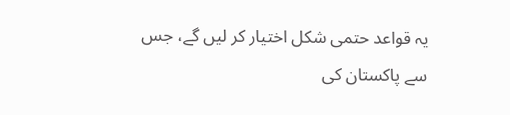یہ قواعد حتمی شکل اختیار کر لیں گے، جس سے پاکستان کی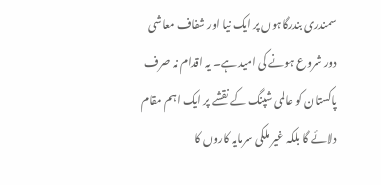سمندری بندرگاہوں پر ایک نیا اور شفاف معاشی دور شروع ہونے کی امید ہے۔ یہ اقدام نہ صرف پاکستان کو عالمی شپنگ کے نقشے پر ایک اہم مقام دلائے گا بلکہ غیر ملکی سرمایہ کاروں کا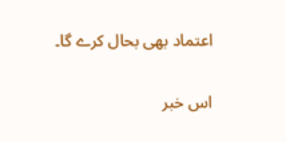اعتماد بھی بحال کرے گا۔

اس خبر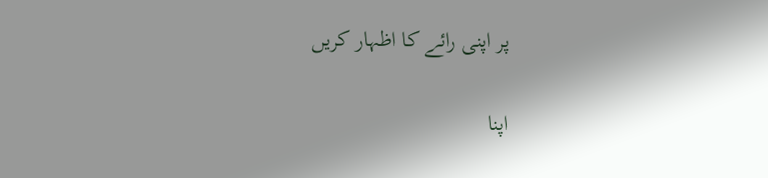پر اپنی رائے کا اظہار کریں

اپنا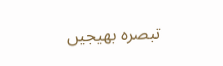تبصرہ بھیجیں